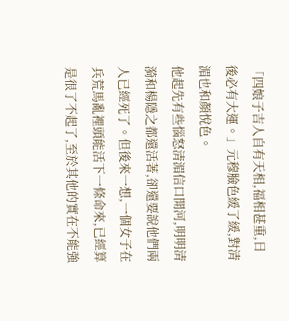「四娘子吉人自有天相,福相甚重,日後必有大運。」元穆臉色緩了緩,對清湄也和顏悅色。
他起先有些惱怒清湄信口開河,明明清漪和楊隱之都還活著,卻還要說他們兩人已經死了。但後來一想,一個女子在兵荒馬亂裡頭能活下一條命來,已經算是很了不起了,至於其他的實在不能強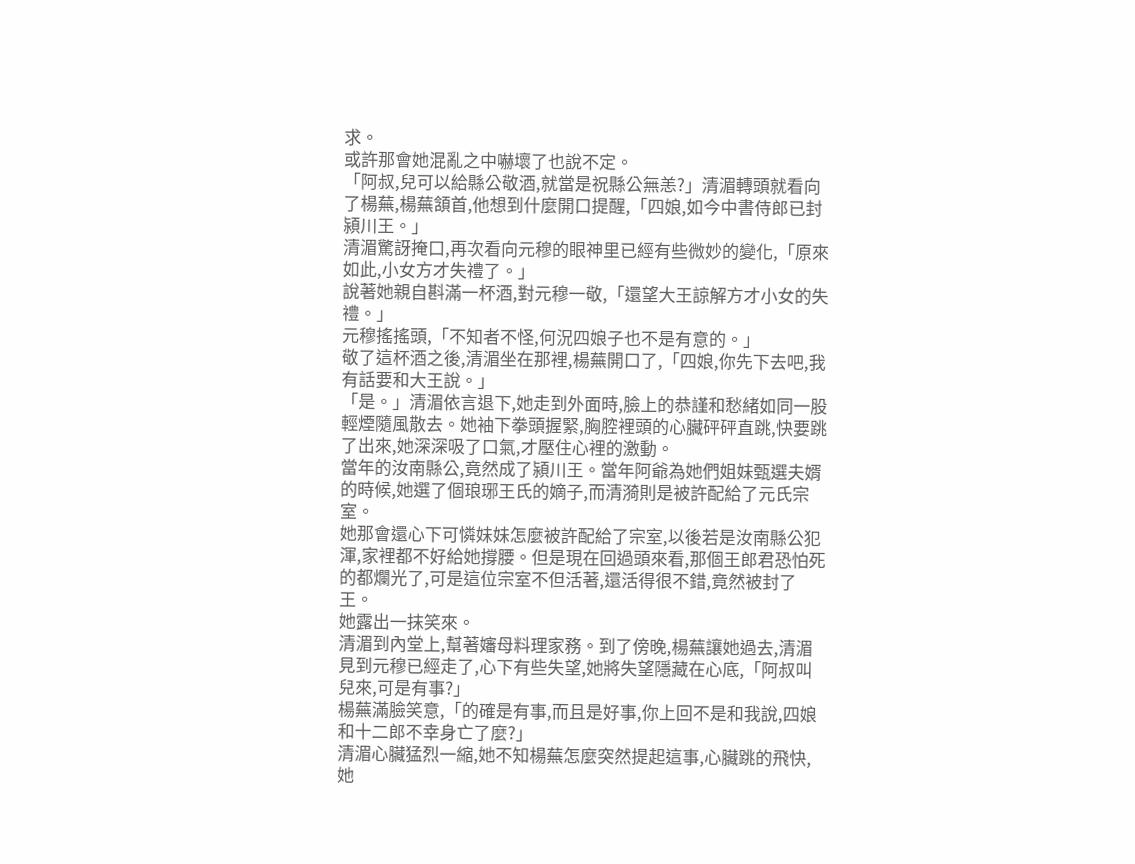求。
或許那會她混亂之中嚇壞了也說不定。
「阿叔,兒可以給縣公敬酒,就當是祝縣公無恙?」清湄轉頭就看向了楊蕪,楊蕪頷首,他想到什麼開口提醒,「四娘,如今中書侍郎已封潁川王。」
清湄驚訝掩口,再次看向元穆的眼神里已經有些微妙的變化,「原來如此,小女方才失禮了。」
說著她親自斟滿一杯酒,對元穆一敬,「還望大王諒解方才小女的失禮。」
元穆搖搖頭,「不知者不怪,何況四娘子也不是有意的。」
敬了這杯酒之後,清湄坐在那裡,楊蕪開口了,「四娘,你先下去吧,我有話要和大王說。」
「是。」清湄依言退下,她走到外面時,臉上的恭謹和愁緒如同一股輕煙隨風散去。她袖下拳頭握緊,胸腔裡頭的心臟砰砰直跳,快要跳了出來,她深深吸了口氣,才壓住心裡的激動。
當年的汝南縣公,竟然成了潁川王。當年阿爺為她們姐妹甄選夫婿的時候,她選了個琅琊王氏的嫡子,而清漪則是被許配給了元氏宗室。
她那會還心下可憐妹妹怎麼被許配給了宗室,以後若是汝南縣公犯渾,家裡都不好給她撐腰。但是現在回過頭來看,那個王郎君恐怕死的都爛光了,可是這位宗室不但活著,還活得很不錯,竟然被封了王。
她露出一抹笑來。
清湄到內堂上,幫著嬸母料理家務。到了傍晚,楊蕪讓她過去,清湄見到元穆已經走了,心下有些失望,她將失望隱藏在心底,「阿叔叫兒來,可是有事?」
楊蕪滿臉笑意,「的確是有事,而且是好事,你上回不是和我說,四娘和十二郎不幸身亡了麼?」
清湄心臟猛烈一縮,她不知楊蕪怎麼突然提起這事,心臟跳的飛快,她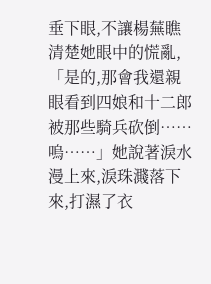垂下眼,不讓楊蕪瞧清楚她眼中的慌亂,「是的,那會我還親眼看到四娘和十二郎被那些騎兵砍倒……嗚……」她說著淚水漫上來,淚珠濺落下來,打濕了衣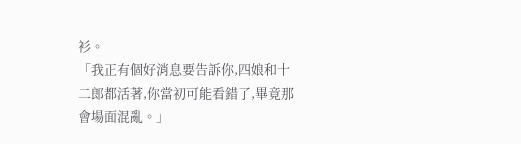衫。
「我正有個好消息要告訴你,四娘和十二郎都活著,你當初可能看錯了,畢竟那會場面混亂。」